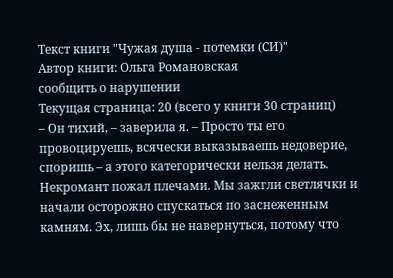Текст книги "Чужая душа - потемки (СИ)"
Автор книги: Ольга Романовская
сообщить о нарушении
Текущая страница: 20 (всего у книги 30 страниц)
– Он тихий, – заверила я. – Просто ты его провоцируешь, всячески выказываешь недоверие, споришь – а этого категорически нельзя делать.
Некромант пожал плечами. Мы зажгли светлячки и начали осторожно спускаться по заснеженным камням. Эх, лишь бы не навернуться, потому что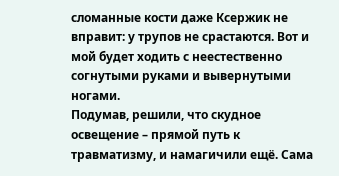сломанные кости даже Ксержик не вправит: у трупов не срастаются. Вот и мой будет ходить с неестественно согнутыми руками и вывернутыми ногами.
Подумав, решили, что скудное освещение – прямой путь к травматизму, и намагичили ещё. Сама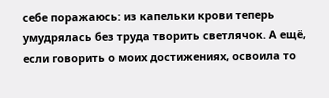себе поражаюсь: из капельки крови теперь умудрялась без труда творить светлячок. А ещё, если говорить о моих достижениях, освоила то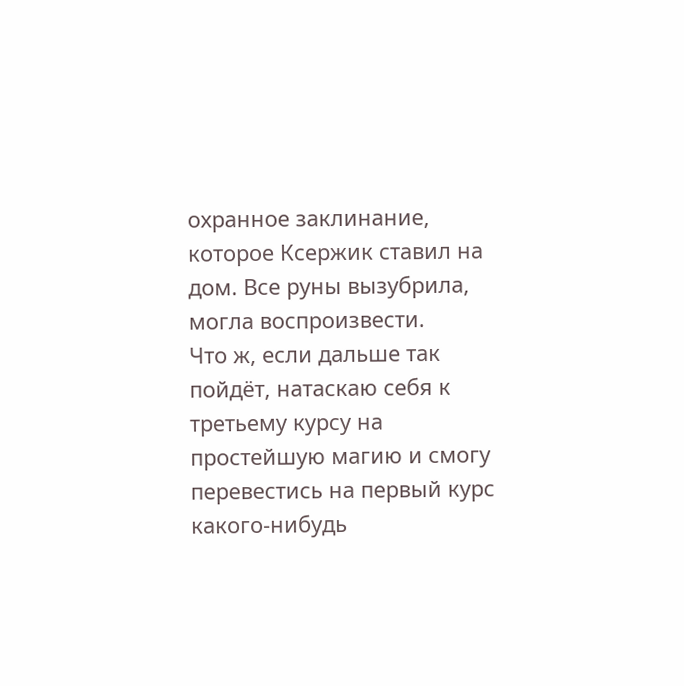охранное заклинание, которое Ксержик ставил на дом. Все руны вызубрила, могла воспроизвести.
Что ж, если дальше так пойдёт, натаскаю себя к третьему курсу на простейшую магию и смогу перевестись на первый курс какого-нибудь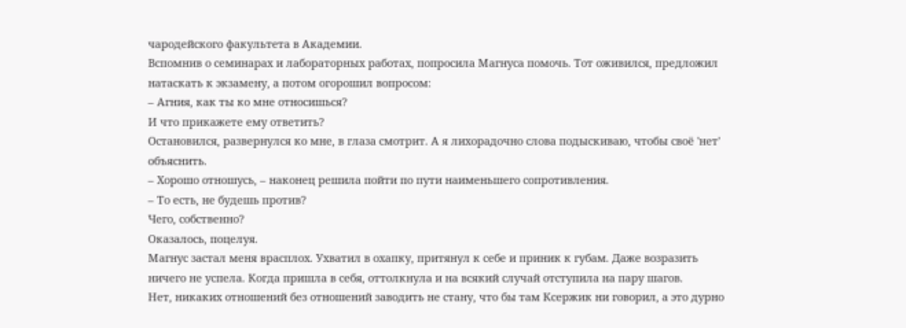чародейского факультета в Академии.
Вспомнив о семинарах и лабораторных работах, попросила Магнуса помочь. Тот оживился, предложил натаскать к экзамену, а потом огорошил вопросом:
– Агния, как ты ко мне относишься?
И что прикажете ему ответить?
Остановился, развернулся ко мне, в глаза смотрит. А я лихорадочно слова подыскиваю, чтобы своё 'нет' объяснить.
– Хорошо отношусь, – наконец решила пойти по пути наименьшего сопротивления.
– То есть, не будешь против?
Чего, собственно?
Оказалось, поцелуя.
Магнус застал меня врасплох. Ухватил в охапку, притянул к себе и приник к губам. Даже возразить ничего не успела. Когда пришла в себя, оттолкнула и на всякий случай отступила на пару шагов.
Нет, никаких отношений без отношений заводить не стану, что бы там Ксержик ни говорил, а это дурно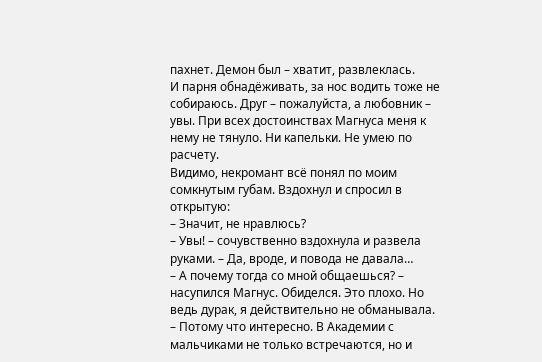пахнет. Демон был – хватит, развлеклась.
И парня обнадёживать, за нос водить тоже не собираюсь. Друг – пожалуйста, а любовник – увы. При всех достоинствах Магнуса меня к нему не тянуло. Ни капельки. Не умею по расчету.
Видимо, некромант всё понял по моим сомкнутым губам. Вздохнул и спросил в открытую:
– Значит, не нравлюсь?
– Увы! – сочувственно вздохнула и развела руками. – Да, вроде, и повода не давала…
– А почему тогда со мной общаешься? – насупился Магнус. Обиделся. Это плохо. Но ведь дурак, я действительно не обманывала.
– Потому что интересно. В Академии с мальчиками не только встречаются, но и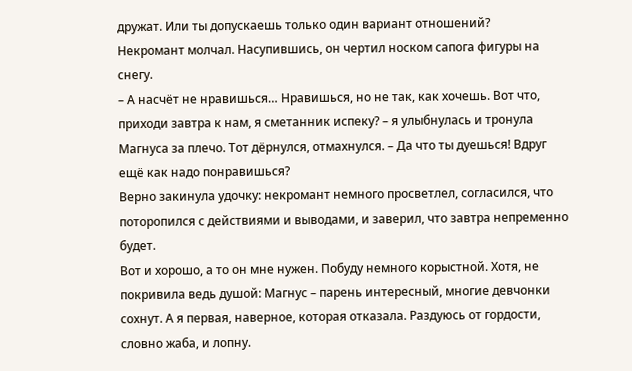дружат. Или ты допускаешь только один вариант отношений?
Некромант молчал. Насупившись, он чертил носком сапога фигуры на снегу.
– А насчёт не нравишься… Нравишься, но не так, как хочешь. Вот что, приходи завтра к нам, я сметанник испеку? – я улыбнулась и тронула Магнуса за плечо. Тот дёрнулся, отмахнулся. – Да что ты дуешься! Вдруг ещё как надо понравишься?
Верно закинула удочку: некромант немного просветлел, согласился, что поторопился с действиями и выводами, и заверил, что завтра непременно будет.
Вот и хорошо, а то он мне нужен. Побуду немного корыстной. Хотя, не покривила ведь душой: Магнус – парень интересный, многие девчонки сохнут. А я первая, наверное, которая отказала. Раздуюсь от гордости, словно жаба, и лопну.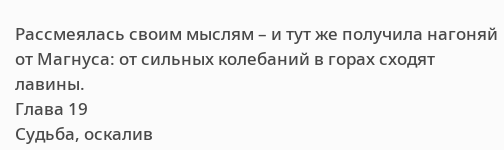Рассмеялась своим мыслям – и тут же получила нагоняй от Магнуса: от сильных колебаний в горах сходят лавины.
Глава 19
Судьба, оскалив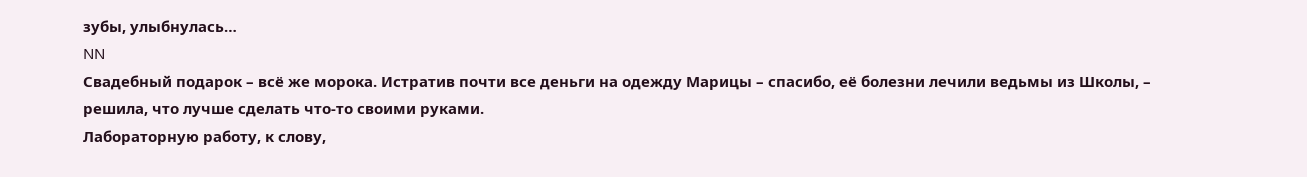зубы, улыбнулась…
NN
Свадебный подарок – всё же морока. Истратив почти все деньги на одежду Марицы – спасибо, её болезни лечили ведьмы из Школы, – решила, что лучше сделать что-то своими руками.
Лабораторную работу, к слову,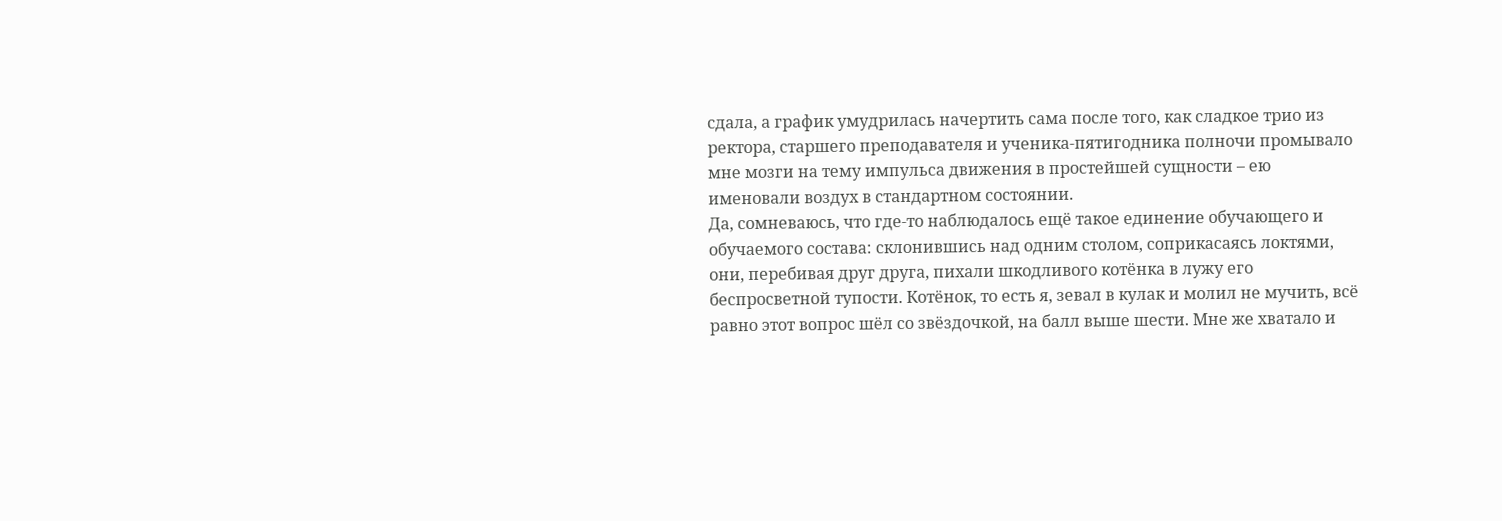сдала, а график умудрилась начертить сама после того, как сладкое трио из ректора, старшего преподавателя и ученика-пятигодника полночи промывало мне мозги на тему импульса движения в простейшей сущности – ею именовали воздух в стандартном состоянии.
Да, сомневаюсь, что где-то наблюдалось ещё такое единение обучающего и обучаемого состава: склонившись над одним столом, соприкасаясь локтями, они, перебивая друг друга, пихали шкодливого котёнка в лужу его беспросветной тупости. Котёнок, то есть я, зевал в кулак и молил не мучить, всё равно этот вопрос шёл со звёздочкой, на балл выше шести. Мне же хватало и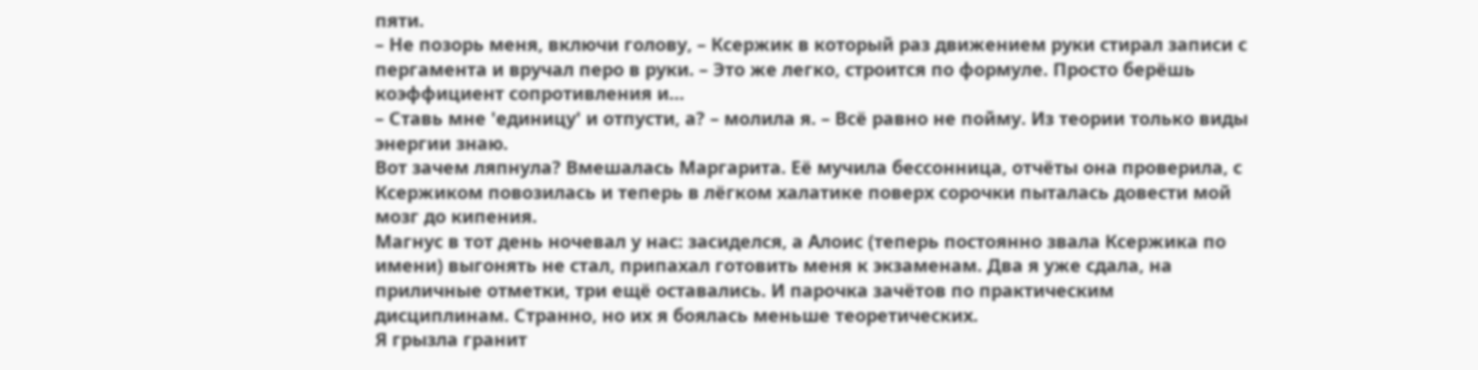пяти.
– Не позорь меня, включи голову, – Ксержик в который раз движением руки стирал записи с пергамента и вручал перо в руки. – Это же легко, строится по формуле. Просто берёшь коэффициент сопротивления и…
– Ставь мне 'единицу' и отпусти, а? – молила я. – Всё равно не пойму. Из теории только виды энергии знаю.
Вот зачем ляпнула? Вмешалась Маргарита. Её мучила бессонница, отчёты она проверила, с Ксержиком повозилась и теперь в лёгком халатике поверх сорочки пыталась довести мой мозг до кипения.
Магнус в тот день ночевал у нас: засиделся, а Алоис (теперь постоянно звала Ксержика по имени) выгонять не стал, припахал готовить меня к экзаменам. Два я уже сдала, на приличные отметки, три ещё оставались. И парочка зачётов по практическим дисциплинам. Странно, но их я боялась меньше теоретических.
Я грызла гранит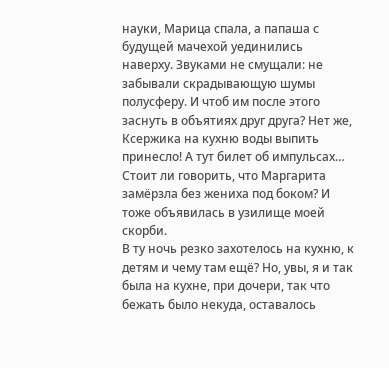науки, Марица спала, а папаша с будущей мачехой уединились наверху. Звуками не смущали: не забывали скрадывающую шумы полусферу. И чтоб им после этого заснуть в объятиях друг друга? Нет же, Ксержика на кухню воды выпить принесло! А тут билет об импульсах… Стоит ли говорить, что Маргарита замёрзла без жениха под боком? И тоже объявилась в узилище моей скорби.
В ту ночь резко захотелось на кухню, к детям и чему там ещё? Но, увы, я и так была на кухне, при дочери, так что бежать было некуда, оставалось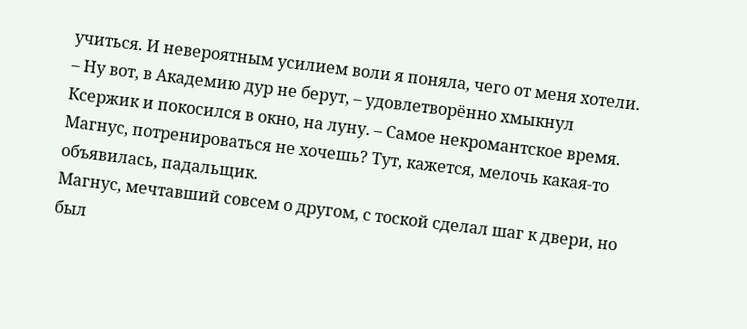учиться. И невероятным усилием воли я поняла, чего от меня хотели.
– Ну вот, в Академию дур не берут, – удовлетворённо хмыкнул Ксержик и покосился в окно, на луну. – Самое некромантское время. Магнус, потренироваться не хочешь? Тут, кажется, мелочь какая-то объявилась, падальщик.
Магнус, мечтавший совсем о другом, с тоской сделал шаг к двери, но был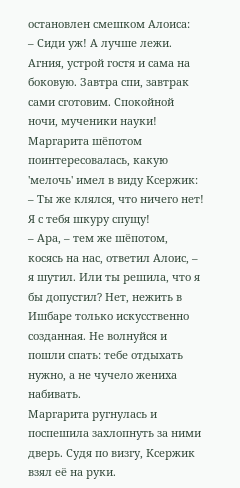остановлен смешком Алоиса:
– Сиди уж! А лучше лежи. Агния, устрой гостя и сама на боковую. Завтра спи, завтрак сами сготовим. Спокойной ночи, мученики науки!
Маргарита шёпотом поинтересовалась, какую 'мелочь' имел в виду Ксержик:
– Ты же клялся, что ничего нет! Я с тебя шкуру спущу!
– Ара, – тем же шёпотом, косясь на нас, ответил Алоис, – я шутил. Или ты решила, что я бы допустил? Нет, нежить в Ишбаре только искусственно созданная. Не волнуйся и пошли спать: тебе отдыхать нужно, а не чучело жениха набивать.
Маргарита ругнулась и поспешила захлопнуть за ними дверь. Судя по визгу, Ксержик взял её на руки.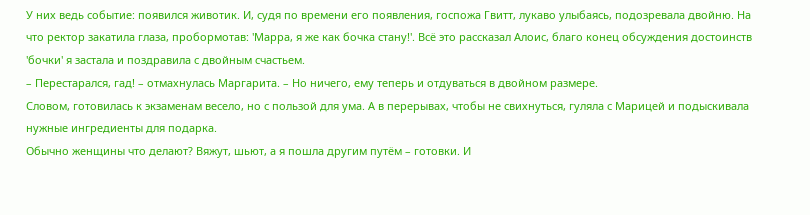У них ведь событие: появился животик. И, судя по времени его появления, госпожа Гвитт, лукаво улыбаясь, подозревала двойню. На что ректор закатила глаза, пробормотав: 'Марра, я же как бочка стану!'. Всё это рассказал Алоис, благо конец обсуждения достоинств 'бочки' я застала и поздравила с двойным счастьем.
– Перестарался, гад! – отмахнулась Маргарита. – Но ничего, ему теперь и отдуваться в двойном размере.
Словом, готовилась к экзаменам весело, но с пользой для ума. А в перерывах, чтобы не свихнуться, гуляла с Марицей и подыскивала нужные ингредиенты для подарка.
Обычно женщины что делают? Вяжут, шьют, а я пошла другим путём – готовки. И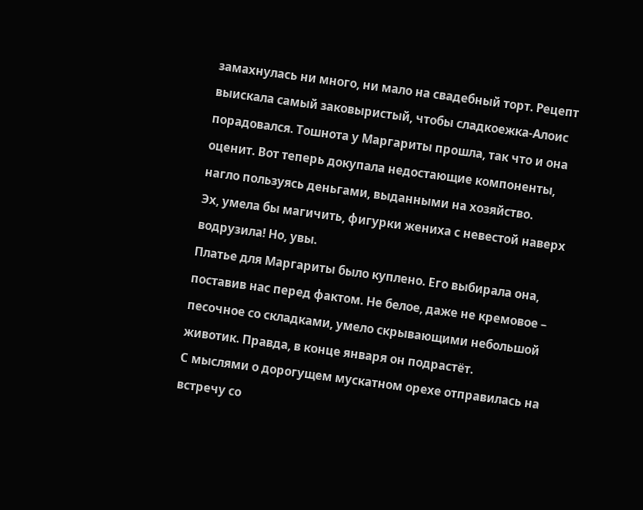замахнулась ни много, ни мало на свадебный торт. Рецепт выискала самый заковыристый, чтобы сладкоежка-Алоис порадовался. Тошнота у Маргариты прошла, так что и она оценит. Вот теперь докупала недостающие компоненты, нагло пользуясь деньгами, выданными на хозяйство.
Эх, умела бы магичить, фигурки жениха с невестой наверх водрузила! Но, увы.
Платье для Маргариты было куплено. Его выбирала она, поставив нас перед фактом. Не белое, даже не кремовое – песочное со складками, умело скрывающими небольшой животик. Правда, в конце января он подрастёт.
С мыслями о дорогущем мускатном орехе отправилась на встречу со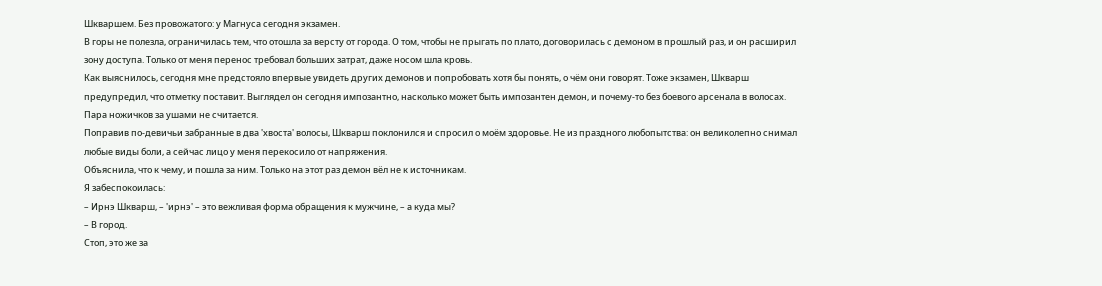Шкваршем. Без провожатого: у Магнуса сегодня экзамен.
В горы не полезла, ограничилась тем, что отошла за версту от города. О том, чтобы не прыгать по плато, договорилась с демоном в прошлый раз, и он расширил зону доступа. Только от меня перенос требовал больших затрат, даже носом шла кровь.
Как выяснилось, сегодня мне предстояло впервые увидеть других демонов и попробовать хотя бы понять, о чём они говорят. Тоже экзамен, Шкварш предупредил, что отметку поставит. Выглядел он сегодня импозантно, насколько может быть импозантен демон, и почему-то без боевого арсенала в волосах. Пара ножичков за ушами не считается.
Поправив по-девичьи забранные в два 'хвоста' волосы, Шкварш поклонился и спросил о моём здоровье. Не из праздного любопытства: он великолепно снимал любые виды боли, а сейчас лицо у меня перекосило от напряжения.
Объяснила, что к чему, и пошла за ним. Только на этот раз демон вёл не к источникам.
Я забеспокоилась:
– Ирнэ Шкварш, – 'ирнэ' – это вежливая форма обращения к мужчине, – а куда мы?
– В город.
Стоп, это же за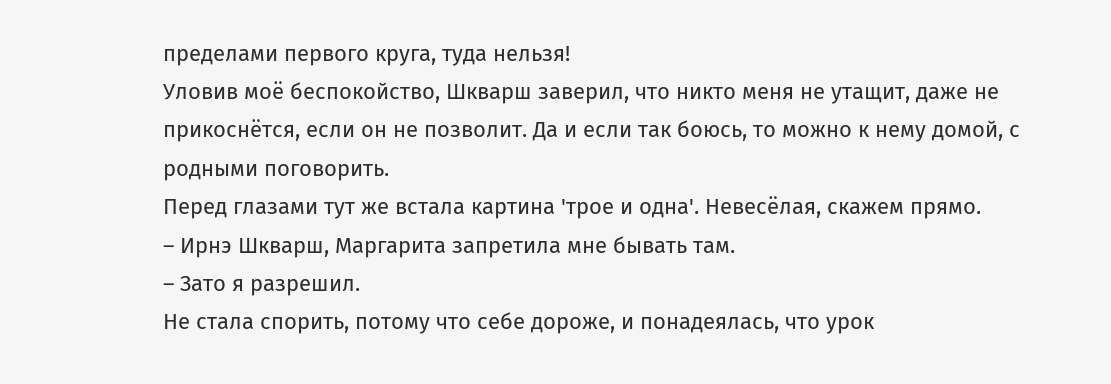пределами первого круга, туда нельзя!
Уловив моё беспокойство, Шкварш заверил, что никто меня не утащит, даже не прикоснётся, если он не позволит. Да и если так боюсь, то можно к нему домой, с родными поговорить.
Перед глазами тут же встала картина 'трое и одна'. Невесёлая, скажем прямо.
– Ирнэ Шкварш, Маргарита запретила мне бывать там.
– Зато я разрешил.
Не стала спорить, потому что себе дороже, и понадеялась, что урок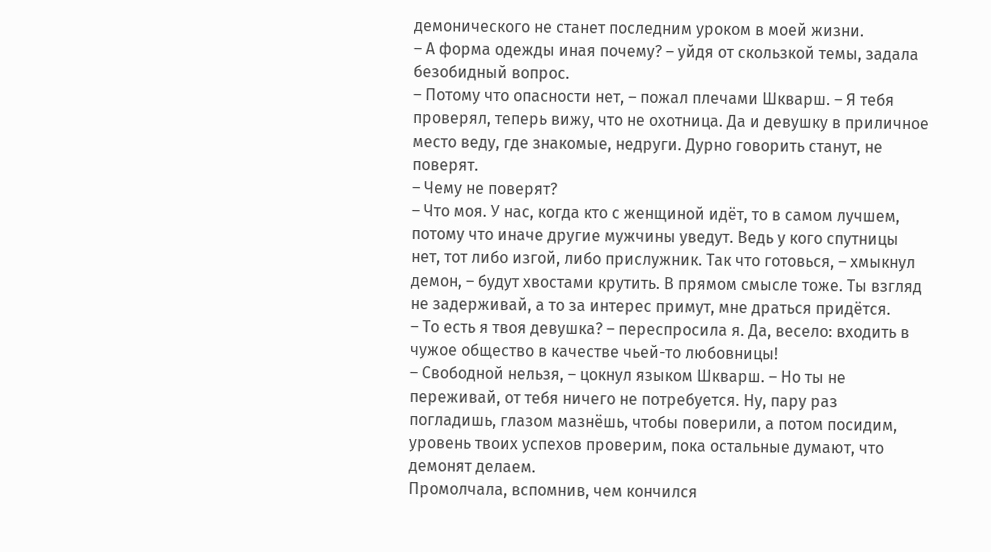демонического не станет последним уроком в моей жизни.
– А форма одежды иная почему? – уйдя от скользкой темы, задала безобидный вопрос.
– Потому что опасности нет, – пожал плечами Шкварш. – Я тебя проверял, теперь вижу, что не охотница. Да и девушку в приличное место веду, где знакомые, недруги. Дурно говорить станут, не поверят.
– Чему не поверят?
– Что моя. У нас, когда кто с женщиной идёт, то в самом лучшем, потому что иначе другие мужчины уведут. Ведь у кого спутницы нет, тот либо изгой, либо прислужник. Так что готовься, – хмыкнул демон, – будут хвостами крутить. В прямом смысле тоже. Ты взгляд не задерживай, а то за интерес примут, мне драться придётся.
– То есть я твоя девушка? – переспросила я. Да, весело: входить в чужое общество в качестве чьей-то любовницы!
– Свободной нельзя, – цокнул языком Шкварш. – Но ты не переживай, от тебя ничего не потребуется. Ну, пару раз погладишь, глазом мазнёшь, чтобы поверили, а потом посидим, уровень твоих успехов проверим, пока остальные думают, что демонят делаем.
Промолчала, вспомнив, чем кончился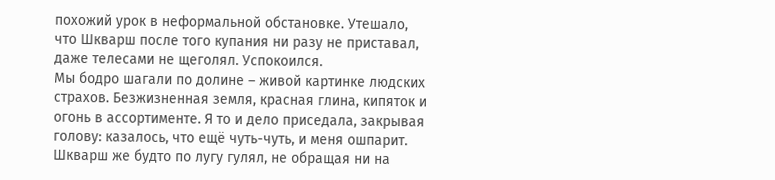похожий урок в неформальной обстановке. Утешало, что Шкварш после того купания ни разу не приставал, даже телесами не щеголял. Успокоился.
Мы бодро шагали по долине – живой картинке людских страхов. Безжизненная земля, красная глина, кипяток и огонь в ассортименте. Я то и дело приседала, закрывая голову: казалось, что ещё чуть-чуть, и меня ошпарит. Шкварш же будто по лугу гулял, не обращая ни на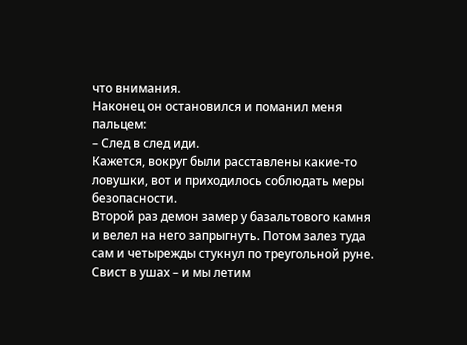что внимания.
Наконец он остановился и поманил меня пальцем:
– След в след иди.
Кажется, вокруг были расставлены какие-то ловушки, вот и приходилось соблюдать меры безопасности.
Второй раз демон замер у базальтового камня и велел на него запрыгнуть. Потом залез туда сам и четырежды стукнул по треугольной руне.
Свист в ушах – и мы летим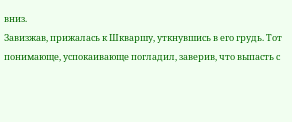вниз.
Завизжав, прижалась к Шкваршу, уткнувшись в его грудь. Тот понимающе, успокаивающе погладил, заверив, что выпасть с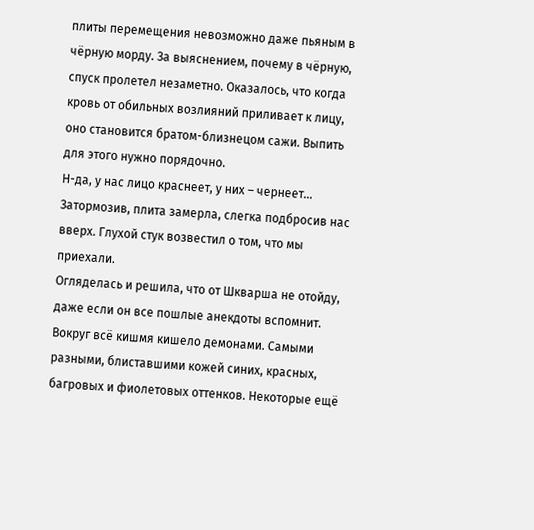плиты перемещения невозможно даже пьяным в чёрную морду. За выяснением, почему в чёрную, спуск пролетел незаметно. Оказалось, что когда кровь от обильных возлияний приливает к лицу, оно становится братом-близнецом сажи. Выпить для этого нужно порядочно.
Н-да, у нас лицо краснеет, у них – чернеет…
Затормозив, плита замерла, слегка подбросив нас вверх. Глухой стук возвестил о том, что мы приехали.
Огляделась и решила, что от Шкварша не отойду, даже если он все пошлые анекдоты вспомнит.
Вокруг всё кишмя кишело демонами. Самыми разными, блиставшими кожей синих, красных, багровых и фиолетовых оттенков. Некоторые ещё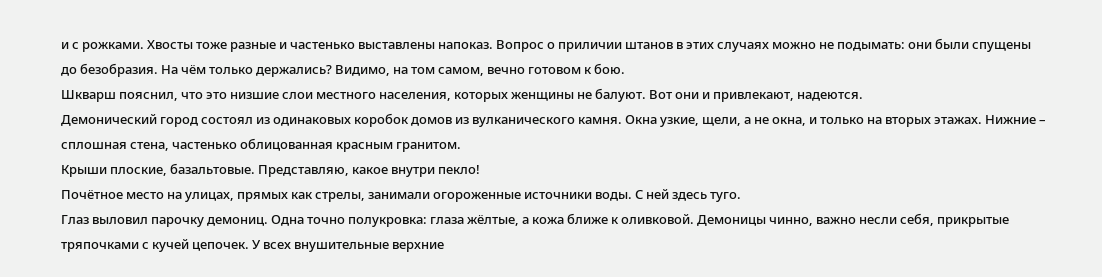и с рожками. Хвосты тоже разные и частенько выставлены напоказ. Вопрос о приличии штанов в этих случаях можно не подымать: они были спущены до безобразия. На чём только держались? Видимо, на том самом, вечно готовом к бою.
Шкварш пояснил, что это низшие слои местного населения, которых женщины не балуют. Вот они и привлекают, надеются.
Демонический город состоял из одинаковых коробок домов из вулканического камня. Окна узкие, щели, а не окна, и только на вторых этажах. Нижние – сплошная стена, частенько облицованная красным гранитом.
Крыши плоские, базальтовые. Представляю, какое внутри пекло!
Почётное место на улицах, прямых как стрелы, занимали огороженные источники воды. С ней здесь туго.
Глаз выловил парочку демониц. Одна точно полукровка: глаза жёлтые, а кожа ближе к оливковой. Демоницы чинно, важно несли себя, прикрытые тряпочками с кучей цепочек. У всех внушительные верхние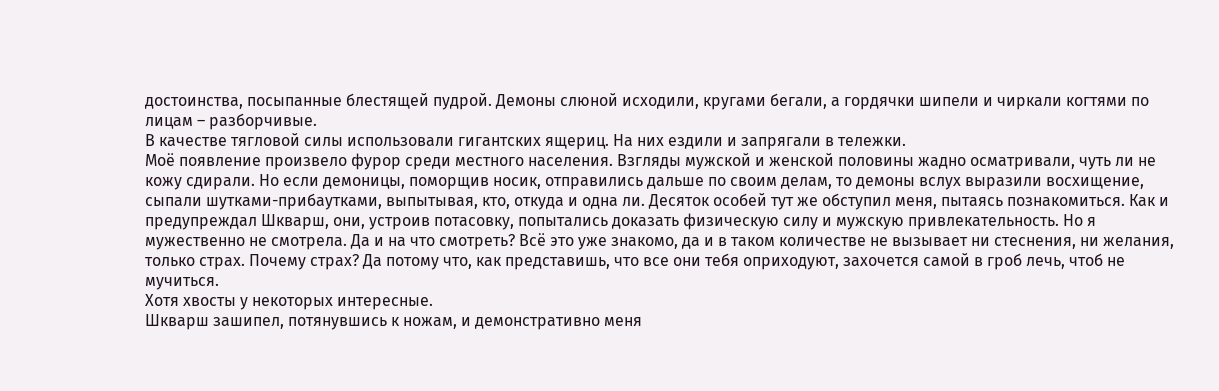достоинства, посыпанные блестящей пудрой. Демоны слюной исходили, кругами бегали, а гордячки шипели и чиркали когтями по лицам – разборчивые.
В качестве тягловой силы использовали гигантских ящериц. На них ездили и запрягали в тележки.
Моё появление произвело фурор среди местного населения. Взгляды мужской и женской половины жадно осматривали, чуть ли не кожу сдирали. Но если демоницы, поморщив носик, отправились дальше по своим делам, то демоны вслух выразили восхищение, сыпали шутками-прибаутками, выпытывая, кто, откуда и одна ли. Десяток особей тут же обступил меня, пытаясь познакомиться. Как и предупреждал Шкварш, они, устроив потасовку, попытались доказать физическую силу и мужскую привлекательность. Но я мужественно не смотрела. Да и на что смотреть? Всё это уже знакомо, да и в таком количестве не вызывает ни стеснения, ни желания, только страх. Почему страх? Да потому что, как представишь, что все они тебя оприходуют, захочется самой в гроб лечь, чтоб не мучиться.
Хотя хвосты у некоторых интересные.
Шкварш зашипел, потянувшись к ножам, и демонстративно меня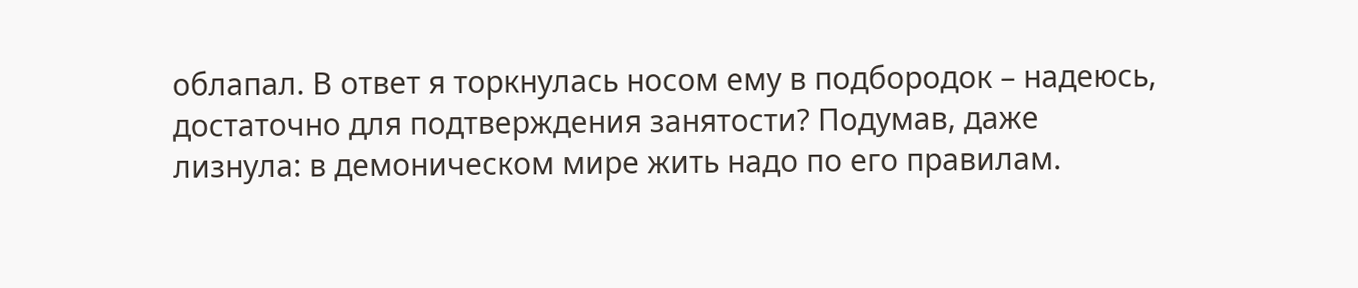облапал. В ответ я торкнулась носом ему в подбородок – надеюсь, достаточно для подтверждения занятости? Подумав, даже лизнула: в демоническом мире жить надо по его правилам.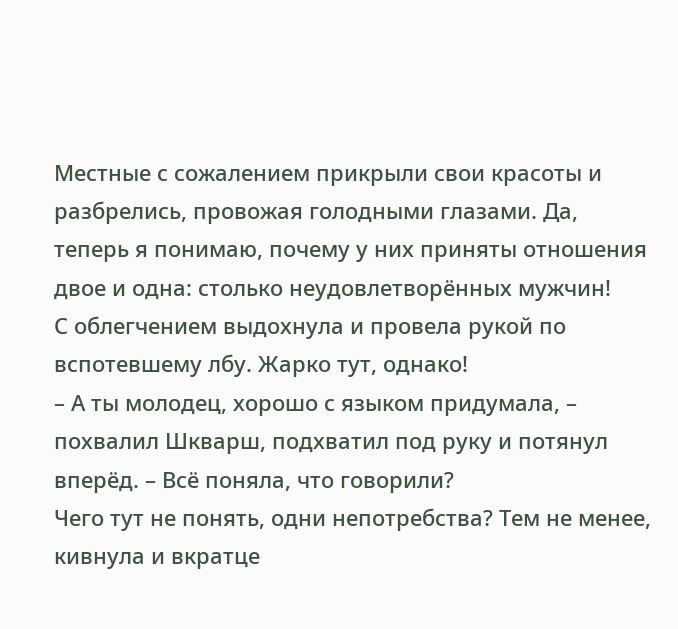Местные с сожалением прикрыли свои красоты и разбрелись, провожая голодными глазами. Да, теперь я понимаю, почему у них приняты отношения двое и одна: столько неудовлетворённых мужчин!
С облегчением выдохнула и провела рукой по вспотевшему лбу. Жарко тут, однако!
– А ты молодец, хорошо с языком придумала, – похвалил Шкварш, подхватил под руку и потянул вперёд. – Всё поняла, что говорили?
Чего тут не понять, одни непотребства? Тем не менее, кивнула и вкратце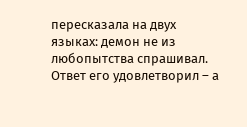пересказала на двух языках: демон не из любопытства спрашивал. Ответ его удовлетворил – а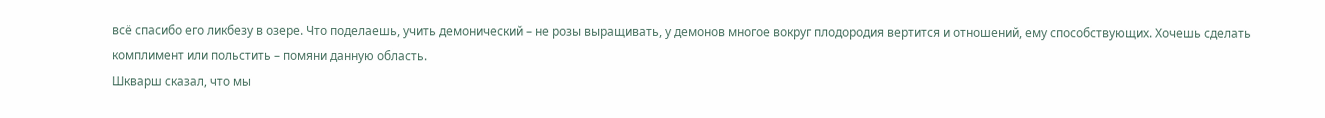всё спасибо его ликбезу в озере. Что поделаешь, учить демонический – не розы выращивать, у демонов многое вокруг плодородия вертится и отношений, ему способствующих. Хочешь сделать комплимент или польстить – помяни данную область.
Шкварш сказал, что мы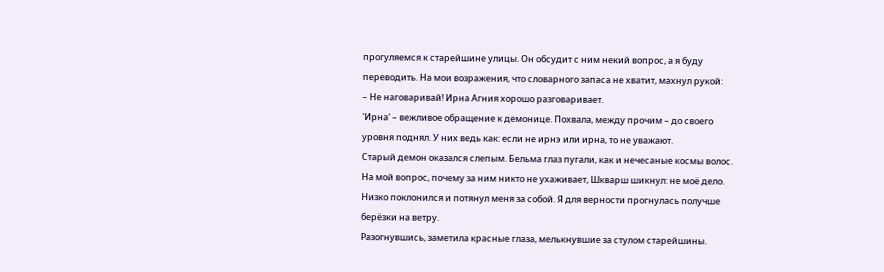прогуляемся к старейшине улицы. Он обсудит с ним некий вопрос, а я буду переводить. На мои возражения, что словарного запаса не хватит, махнул рукой:
– Не наговаривай! Ирна Агния хорошо разговаривает.
'Ирна' – вежливое обращение к демонице. Похвала, между прочим – до своего уровня поднял. У них ведь как: если не ирнэ или ирна, то не уважают.
Старый демон оказался слепым. Бельма глаз пугали, как и нечесаные космы волос. На мой вопрос, почему за ним никто не ухаживает, Шкварш шикнул: не моё дело. Низко поклонился и потянул меня за собой. Я для верности прогнулась получше берёзки на ветру.
Разогнувшись, заметила красные глаза, мелькнувшие за стулом старейшины.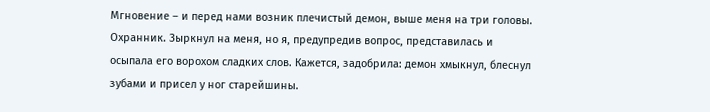Мгновение – и перед нами возник плечистый демон, выше меня на три головы. Охранник. Зыркнул на меня, но я, предупредив вопрос, представилась и осыпала его ворохом сладких слов. Кажется, задобрила: демон хмыкнул, блеснул зубами и присел у ног старейшины.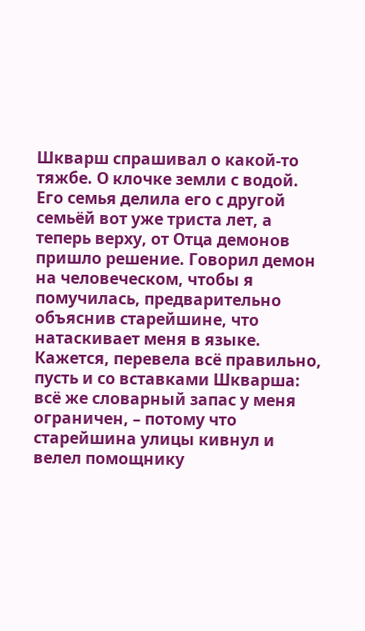Шкварш спрашивал о какой-то тяжбе. О клочке земли с водой. Его семья делила его с другой семьёй вот уже триста лет, а теперь верху, от Отца демонов пришло решение. Говорил демон на человеческом, чтобы я помучилась, предварительно объяснив старейшине, что натаскивает меня в языке.
Кажется, перевела всё правильно, пусть и со вставками Шкварша: всё же словарный запас у меня ограничен, – потому что старейшина улицы кивнул и велел помощнику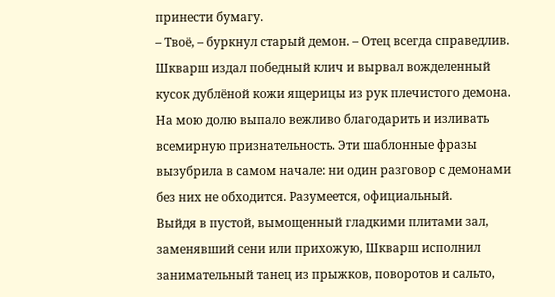принести бумагу.
– Твоё, – буркнул старый демон. – Отец всегда справедлив.
Шкварш издал победный клич и вырвал вожделенный кусок дублёной кожи ящерицы из рук плечистого демона. На мою долю выпало вежливо благодарить и изливать всемирную признательность. Эти шаблонные фразы вызубрила в самом начале: ни один разговор с демонами без них не обходится. Разумеется, официальный.
Выйдя в пустой, вымощенный гладкими плитами зал, заменявший сени или прихожую, Шкварш исполнил занимательный танец из прыжков, поворотов и сальто,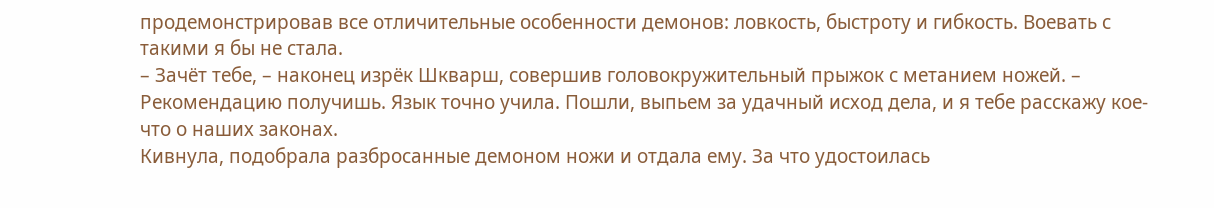продемонстрировав все отличительные особенности демонов: ловкость, быстроту и гибкость. Воевать с такими я бы не стала.
– Зачёт тебе, – наконец изрёк Шкварш, совершив головокружительный прыжок с метанием ножей. – Рекомендацию получишь. Язык точно учила. Пошли, выпьем за удачный исход дела, и я тебе расскажу кое-что о наших законах.
Кивнула, подобрала разбросанные демоном ножи и отдала ему. За что удостоилась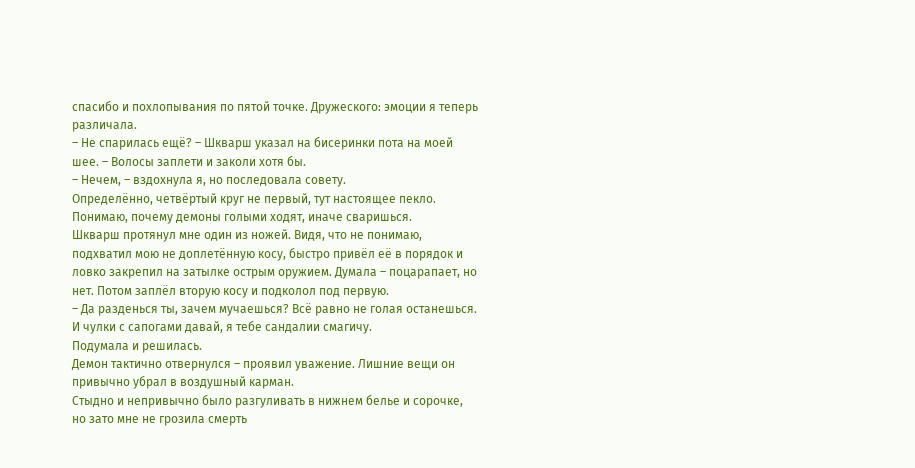спасибо и похлопывания по пятой точке. Дружеского: эмоции я теперь различала.
– Не спарилась ещё? – Шкварш указал на бисеринки пота на моей шее. – Волосы заплети и заколи хотя бы.
– Нечем, – вздохнула я, но последовала совету.
Определённо, четвёртый круг не первый, тут настоящее пекло. Понимаю, почему демоны голыми ходят, иначе сваришься.
Шкварш протянул мне один из ножей. Видя, что не понимаю, подхватил мою не доплетённую косу, быстро привёл её в порядок и ловко закрепил на затылке острым оружием. Думала – поцарапает, но нет. Потом заплёл вторую косу и подколол под первую.
– Да разденься ты, зачем мучаешься? Всё равно не голая останешься. И чулки с сапогами давай, я тебе сандалии смагичу.
Подумала и решилась.
Демон тактично отвернулся – проявил уважение. Лишние вещи он привычно убрал в воздушный карман.
Стыдно и непривычно было разгуливать в нижнем белье и сорочке, но зато мне не грозила смерть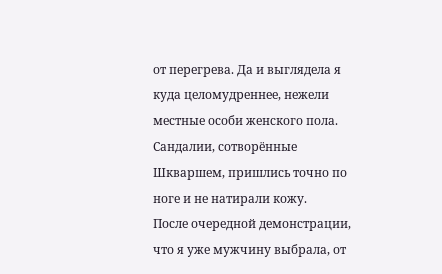от перегрева. Да и выглядела я куда целомудреннее, нежели местные особи женского пола.
Сандалии, сотворённые Шкваршем, пришлись точно по ноге и не натирали кожу.
После очередной демонстрации, что я уже мужчину выбрала, от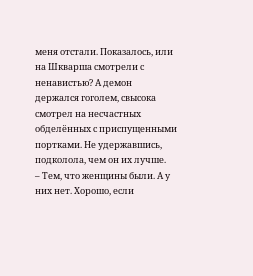меня отстали. Показалось, или на Шкварша смотрели с ненавистью? А демон держался гоголем, свысока смотрел на несчастных обделённых с приспущенными портками. Не удержавшись, подколола, чем он их лучше.
– Тем, что женщины были. А у них нет. Хорошо, если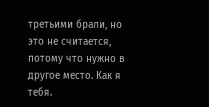третьими брали, но это не считается, потому что нужно в другое место. Как я тебя.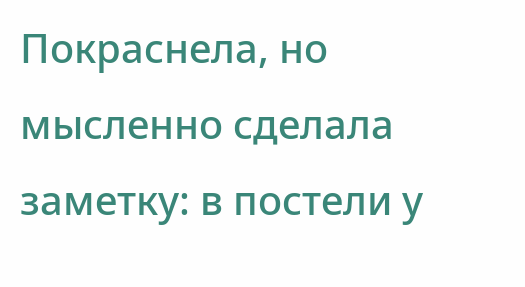Покраснела, но мысленно сделала заметку: в постели у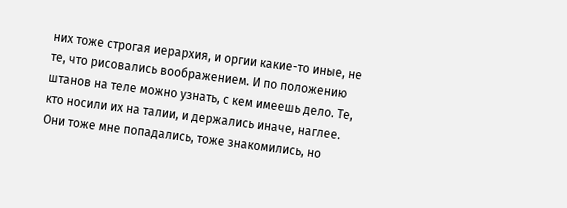них тоже строгая иерархия, и оргии какие-то иные, не те, что рисовались воображением. И по положению штанов на теле можно узнать, с кем имеешь дело. Те, кто носили их на талии, и держались иначе, наглее. Они тоже мне попадались, тоже знакомились, но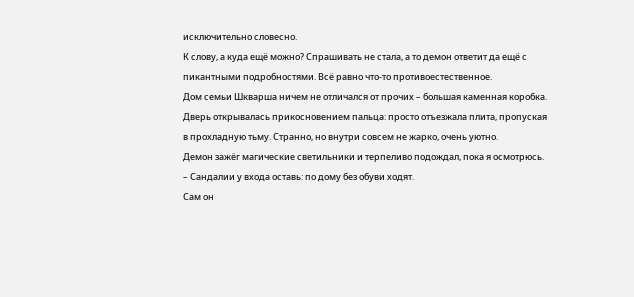исключительно словесно.
К слову, а куда ещё можно? Спрашивать не стала, а то демон ответит да ещё с пикантными подробностями. Всё равно что-то противоестественное.
Дом семьи Шкварша ничем не отличался от прочих – большая каменная коробка. Дверь открывалась прикосновением пальца: просто отъезжала плита, пропуская в прохладную тьму. Странно, но внутри совсем не жарко, очень уютно.
Демон зажёг магические светильники и терпеливо подождал, пока я осмотрюсь.
– Сандалии у входа оставь: по дому без обуви ходят.
Сам он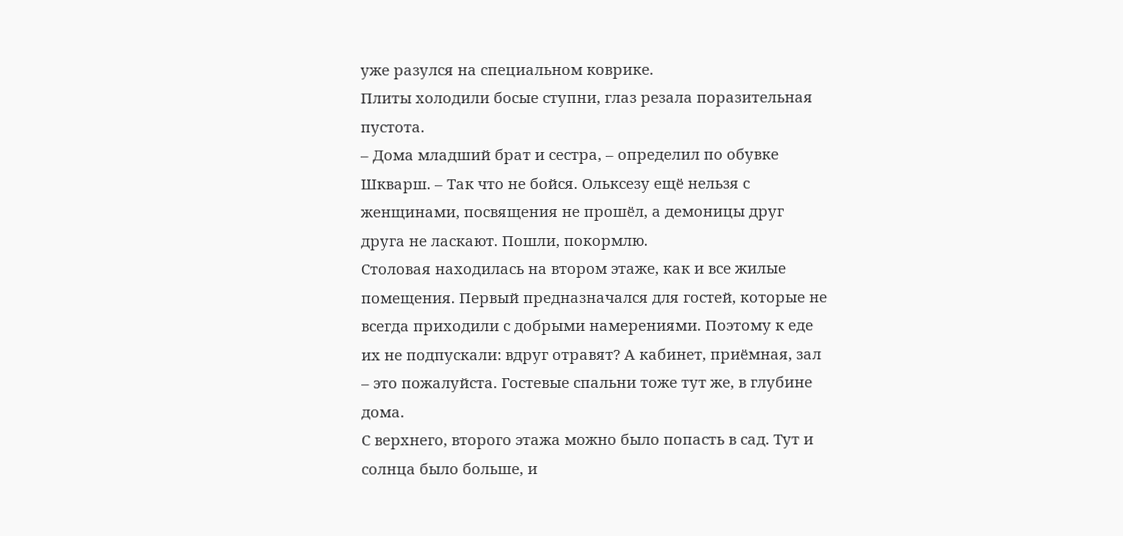уже разулся на специальном коврике.
Плиты холодили босые ступни, глаз резала поразительная пустота.
– Дома младший брат и сестра, – определил по обувке Шкварш. – Так что не бойся. Ольксезу ещё нельзя с женщинами, посвящения не прошёл, а демоницы друг друга не ласкают. Пошли, покормлю.
Столовая находилась на втором этаже, как и все жилые помещения. Первый предназначался для гостей, которые не всегда приходили с добрыми намерениями. Поэтому к еде их не подпускали: вдруг отравят? А кабинет, приёмная, зал – это пожалуйста. Гостевые спальни тоже тут же, в глубине дома.
С верхнего, второго этажа можно было попасть в сад. Тут и солнца было больше, и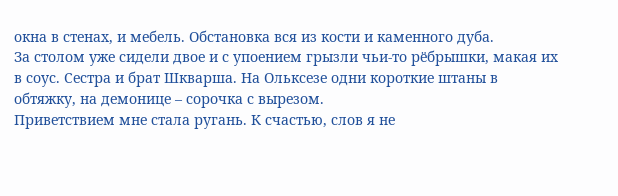окна в стенах, и мебель. Обстановка вся из кости и каменного дуба.
За столом уже сидели двое и с упоением грызли чьи-то рёбрышки, макая их в соус. Сестра и брат Шкварша. На Ольксезе одни короткие штаны в обтяжку, на демонице – сорочка с вырезом.
Приветствием мне стала ругань. К счастью, слов я не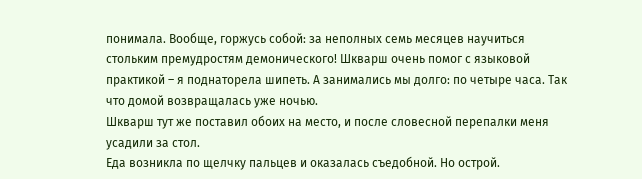понимала. Вообще, горжусь собой: за неполных семь месяцев научиться стольким премудростям демонического! Шкварш очень помог с языковой практикой – я поднаторела шипеть. А занимались мы долго: по четыре часа. Так что домой возвращалась уже ночью.
Шкварш тут же поставил обоих на место, и после словесной перепалки меня усадили за стол.
Еда возникла по щелчку пальцев и оказалась съедобной. Но острой.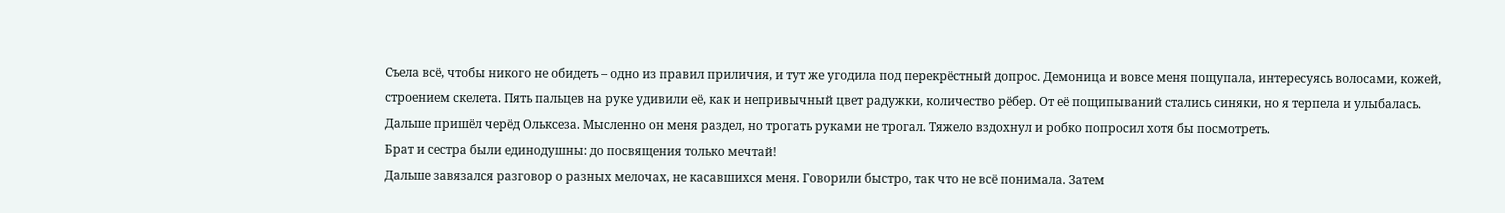Съела всё, чтобы никого не обидеть – одно из правил приличия, и тут же угодила под перекрёстный допрос. Демоница и вовсе меня пощупала, интересуясь волосами, кожей, строением скелета. Пять пальцев на руке удивили её, как и непривычный цвет радужки, количество рёбер. От её пощипываний стались синяки, но я терпела и улыбалась.
Дальше пришёл черёд Ольксеза. Мысленно он меня раздел, но трогать руками не трогал. Тяжело вздохнул и робко попросил хотя бы посмотреть.
Брат и сестра были единодушны: до посвящения только мечтай!
Дальше завязался разговор о разных мелочах, не касавшихся меня. Говорили быстро, так что не всё понимала. Затем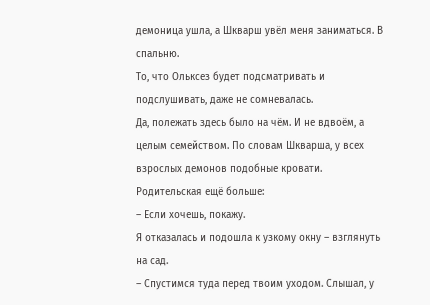демоница ушла, а Шкварш увёл меня заниматься. В спальню.
То, что Ольксез будет подсматривать и подслушивать, даже не сомневалась.
Да, полежать здесь было на чём. И не вдвоём, а целым семейством. По словам Шкварша, у всех взрослых демонов подобные кровати. Родительская ещё больше:
– Если хочешь, покажу.
Я отказалась и подошла к узкому окну – взглянуть на сад.
– Спустимся туда перед твоим уходом. Слышал, у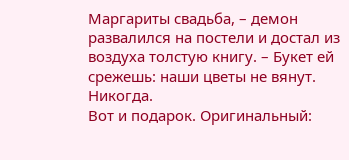Маргариты свадьба, – демон развалился на постели и достал из воздуха толстую книгу. – Букет ей срежешь: наши цветы не вянут. Никогда.
Вот и подарок. Оригинальный: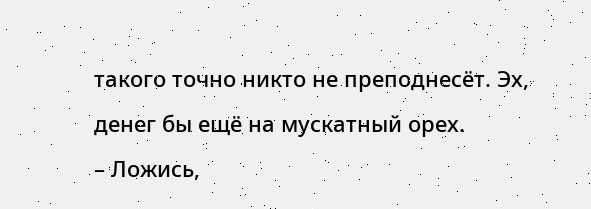такого точно никто не преподнесёт. Эх, денег бы ещё на мускатный орех.
– Ложись,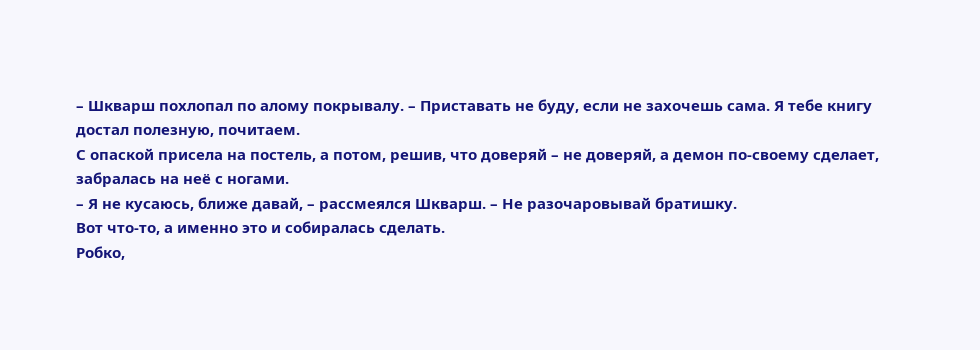– Шкварш похлопал по алому покрывалу. – Приставать не буду, если не захочешь сама. Я тебе книгу достал полезную, почитаем.
С опаской присела на постель, а потом, решив, что доверяй – не доверяй, а демон по-своему сделает, забралась на неё с ногами.
– Я не кусаюсь, ближе давай, – рассмеялся Шкварш. – Не разочаровывай братишку.
Вот что-то, а именно это и собиралась сделать.
Робко,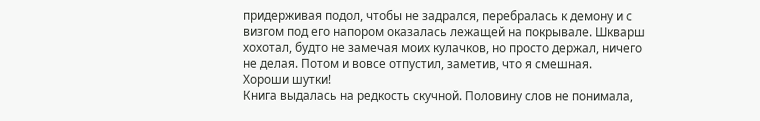придерживая подол, чтобы не задрался, перебралась к демону и с визгом под его напором оказалась лежащей на покрывале. Шкварш хохотал, будто не замечая моих кулачков, но просто держал, ничего не делая. Потом и вовсе отпустил, заметив, что я смешная.
Хороши шутки!
Книга выдалась на редкость скучной. Половину слов не понимала,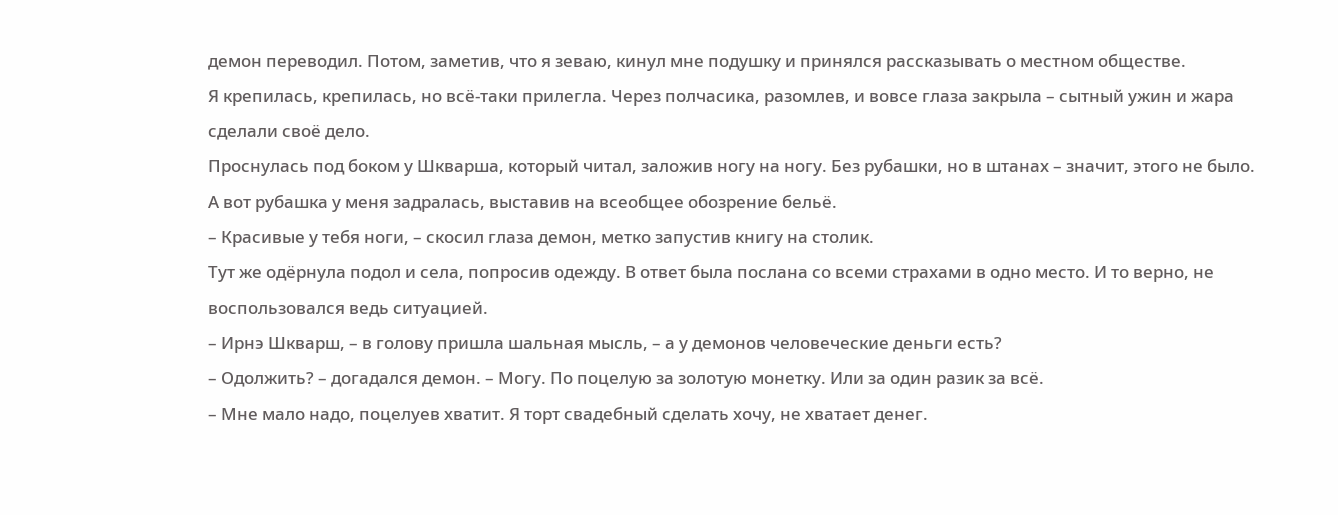демон переводил. Потом, заметив, что я зеваю, кинул мне подушку и принялся рассказывать о местном обществе.
Я крепилась, крепилась, но всё-таки прилегла. Через полчасика, разомлев, и вовсе глаза закрыла – сытный ужин и жара сделали своё дело.
Проснулась под боком у Шкварша, который читал, заложив ногу на ногу. Без рубашки, но в штанах – значит, этого не было.
А вот рубашка у меня задралась, выставив на всеобщее обозрение бельё.
– Красивые у тебя ноги, – скосил глаза демон, метко запустив книгу на столик.
Тут же одёрнула подол и села, попросив одежду. В ответ была послана со всеми страхами в одно место. И то верно, не воспользовался ведь ситуацией.
– Ирнэ Шкварш, – в голову пришла шальная мысль, – а у демонов человеческие деньги есть?
– Одолжить? – догадался демон. – Могу. По поцелую за золотую монетку. Или за один разик за всё.
– Мне мало надо, поцелуев хватит. Я торт свадебный сделать хочу, не хватает денег.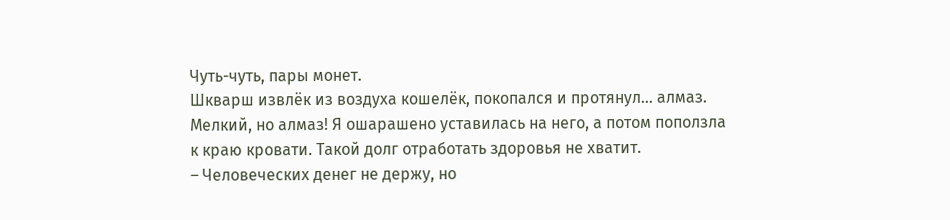Чуть-чуть, пары монет.
Шкварш извлёк из воздуха кошелёк, покопался и протянул… алмаз. Мелкий, но алмаз! Я ошарашено уставилась на него, а потом поползла к краю кровати. Такой долг отработать здоровья не хватит.
– Человеческих денег не держу, но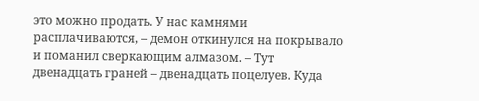это можно продать. У нас камнями расплачиваются, – демон откинулся на покрывало и поманил сверкающим алмазом. – Тут двенадцать граней – двенадцать поцелуев. Куда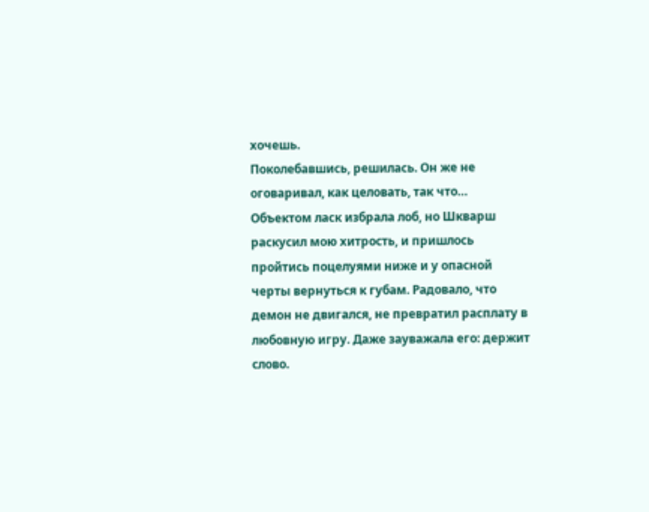хочешь.
Поколебавшись, решилась. Он же не оговаривал, как целовать, так что…
Объектом ласк избрала лоб, но Шкварш раскусил мою хитрость, и пришлось пройтись поцелуями ниже и у опасной черты вернуться к губам. Радовало, что демон не двигался, не превратил расплату в любовную игру. Даже зауважала его: держит слово.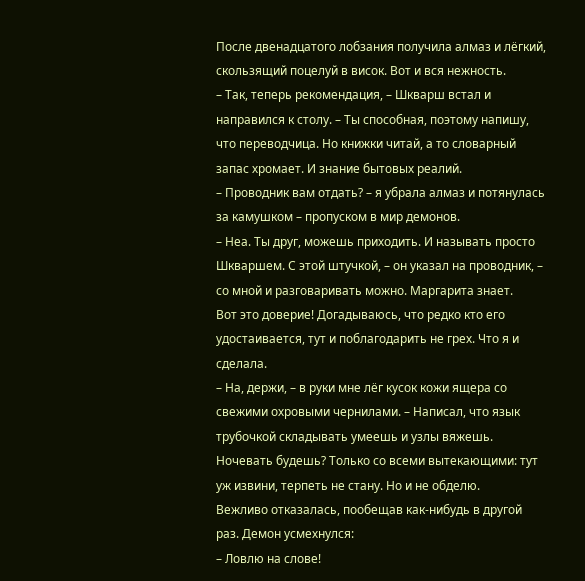После двенадцатого лобзания получила алмаз и лёгкий, скользящий поцелуй в висок. Вот и вся нежность.
– Так, теперь рекомендация, – Шкварш встал и направился к столу. – Ты способная, поэтому напишу, что переводчица. Но книжки читай, а то словарный запас хромает. И знание бытовых реалий.
– Проводник вам отдать? – я убрала алмаз и потянулась за камушком – пропуском в мир демонов.
– Неа. Ты друг, можешь приходить. И называть просто Шкваршем. С этой штучкой, – он указал на проводник, – со мной и разговаривать можно. Маргарита знает.
Вот это доверие! Догадываюсь, что редко кто его удостаивается, тут и поблагодарить не грех. Что я и сделала.
– На, держи, – в руки мне лёг кусок кожи ящера со свежими охровыми чернилами. – Написал, что язык трубочкой складывать умеешь и узлы вяжешь. Ночевать будешь? Только со всеми вытекающими: тут уж извини, терпеть не стану. Но и не обделю.
Вежливо отказалась, пообещав как-нибудь в другой раз. Демон усмехнулся:
– Ловлю на слове!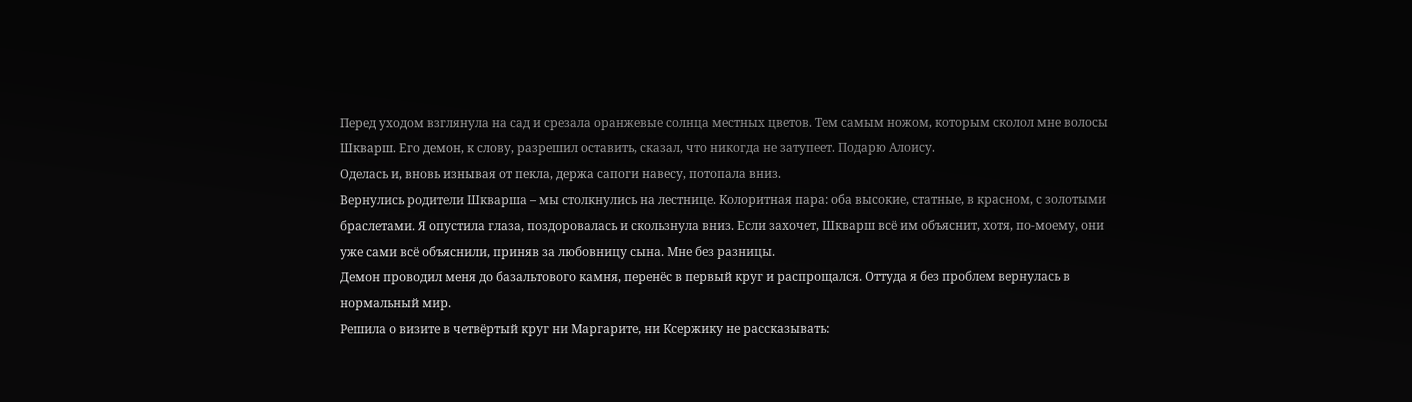Перед уходом взглянула на сад и срезала оранжевые солнца местных цветов. Тем самым ножом, которым сколол мне волосы Шкварш. Его демон, к слову, разрешил оставить, сказал, что никогда не затупеет. Подарю Алоису.
Оделась и, вновь изнывая от пекла, держа сапоги навесу, потопала вниз.
Вернулись родители Шкварша – мы столкнулись на лестнице. Колоритная пара: оба высокие, статные, в красном, с золотыми браслетами. Я опустила глаза, поздоровалась и скользнула вниз. Если захочет, Шкварш всё им объяснит, хотя, по-моему, они уже сами всё объяснили, приняв за любовницу сына. Мне без разницы.
Демон проводил меня до базальтового камня, перенёс в первый круг и распрощался. Оттуда я без проблем вернулась в нормальный мир.
Решила о визите в четвёртый круг ни Маргарите, ни Ксержику не рассказывать: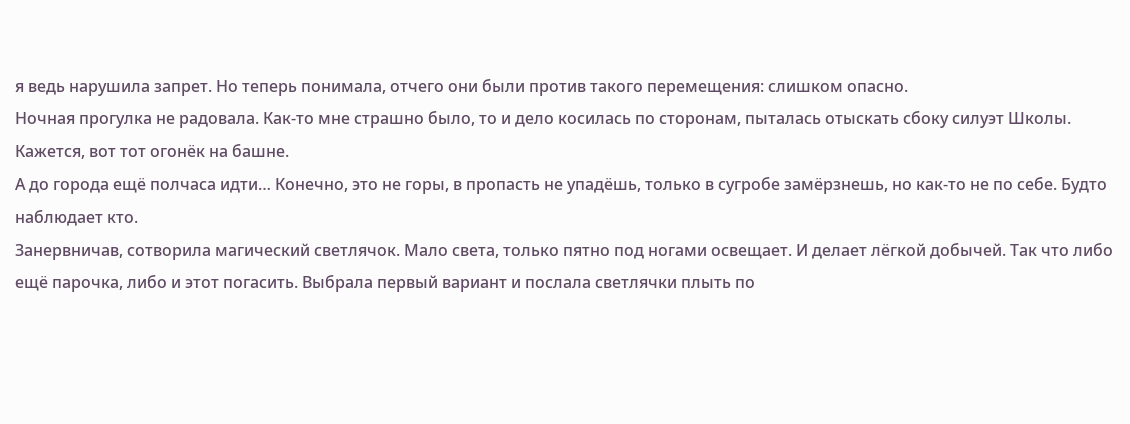я ведь нарушила запрет. Но теперь понимала, отчего они были против такого перемещения: слишком опасно.
Ночная прогулка не радовала. Как-то мне страшно было, то и дело косилась по сторонам, пыталась отыскать сбоку силуэт Школы. Кажется, вот тот огонёк на башне.
А до города ещё полчаса идти… Конечно, это не горы, в пропасть не упадёшь, только в сугробе замёрзнешь, но как-то не по себе. Будто наблюдает кто.
Занервничав, сотворила магический светлячок. Мало света, только пятно под ногами освещает. И делает лёгкой добычей. Так что либо ещё парочка, либо и этот погасить. Выбрала первый вариант и послала светлячки плыть по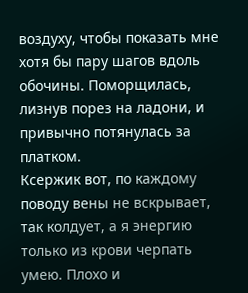воздуху, чтобы показать мне хотя бы пару шагов вдоль обочины. Поморщилась, лизнув порез на ладони, и привычно потянулась за платком.
Ксержик вот, по каждому поводу вены не вскрывает, так колдует, а я энергию только из крови черпать умею. Плохо и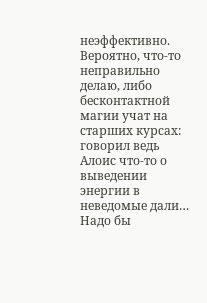неэффективно. Вероятно, что-то неправильно делаю, либо бесконтактной магии учат на старших курсах: говорил ведь Алоис что-то о выведении энергии в неведомые дали… Надо бы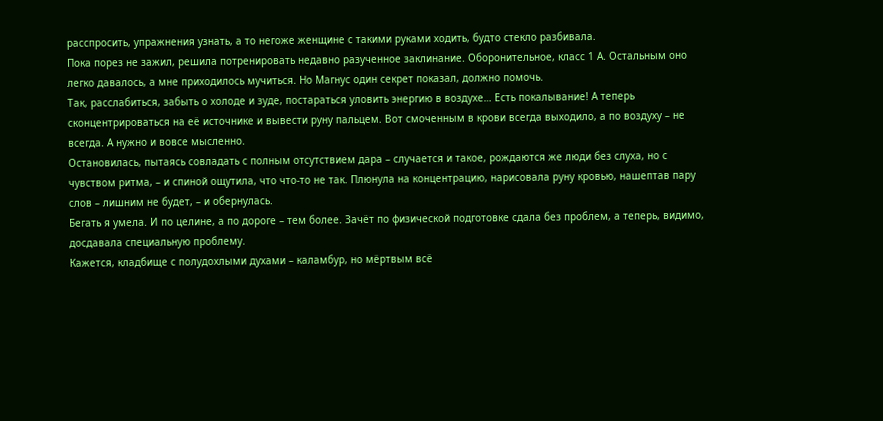расспросить, упражнения узнать, а то негоже женщине с такими руками ходить, будто стекло разбивала.
Пока порез не зажил, решила потренировать недавно разученное заклинание. Оборонительное, класс 1 А. Остальным оно легко давалось, а мне приходилось мучиться. Но Магнус один секрет показал, должно помочь.
Так, расслабиться, забыть о холоде и зуде, постараться уловить энергию в воздухе… Есть покалывание! А теперь сконцентрироваться на её источнике и вывести руну пальцем. Вот смоченным в крови всегда выходило, а по воздуху – не всегда. А нужно и вовсе мысленно.
Остановилась, пытаясь совладать с полным отсутствием дара – случается и такое, рождаются же люди без слуха, но с чувством ритма, – и спиной ощутила, что что-то не так. Плюнула на концентрацию, нарисовала руну кровью, нашептав пару слов – лишним не будет, – и обернулась.
Бегать я умела. И по целине, а по дороге – тем более. Зачёт по физической подготовке сдала без проблем, а теперь, видимо, досдавала специальную проблему.
Кажется, кладбище с полудохлыми духами – каламбур, но мёртвым всё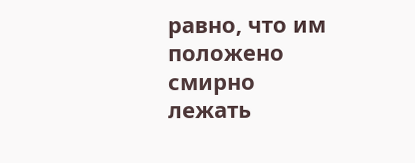равно, что им положено смирно лежать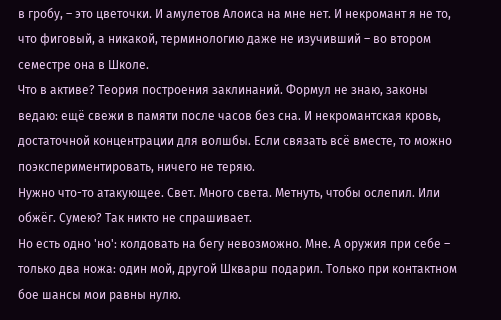в гробу, – это цветочки. И амулетов Алоиса на мне нет. И некромант я не то, что фиговый, а никакой, терминологию даже не изучивший – во втором семестре она в Школе.
Что в активе? Теория построения заклинаний. Формул не знаю, законы ведаю: ещё свежи в памяти после часов без сна. И некромантская кровь, достаточной концентрации для волшбы. Если связать всё вместе, то можно поэкспериментировать, ничего не теряю.
Нужно что-то атакующее. Свет. Много света. Метнуть, чтобы ослепил. Или обжёг. Сумею? Так никто не спрашивает.
Но есть одно 'но': колдовать на бегу невозможно. Мне. А оружия при себе – только два ножа: один мой, другой Шкварш подарил. Только при контактном бое шансы мои равны нулю.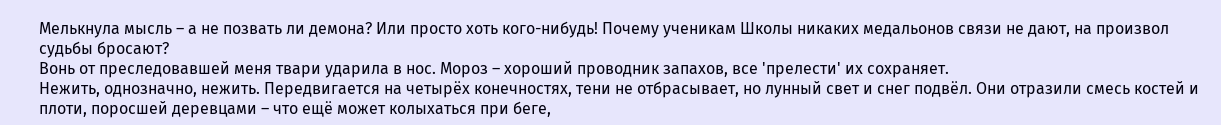Мелькнула мысль – а не позвать ли демона? Или просто хоть кого-нибудь! Почему ученикам Школы никаких медальонов связи не дают, на произвол судьбы бросают?
Вонь от преследовавшей меня твари ударила в нос. Мороз – хороший проводник запахов, все 'прелести' их сохраняет.
Нежить, однозначно, нежить. Передвигается на четырёх конечностях, тени не отбрасывает, но лунный свет и снег подвёл. Они отразили смесь костей и плоти, поросшей деревцами – что ещё может колыхаться при беге,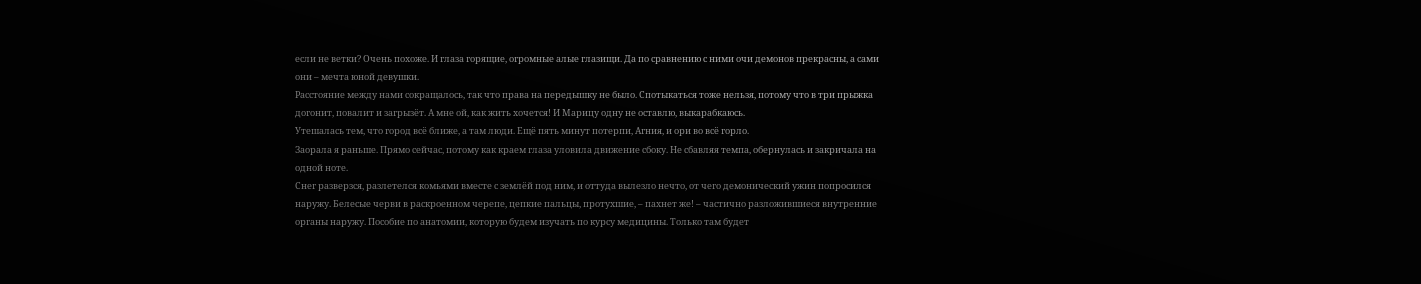если не ветки? Очень похоже. И глаза горящие, огромные алые глазищи. Да по сравнению с ними очи демонов прекрасны, а сами они – мечта юной девушки.
Расстояние между нами сокращалось, так что права на передышку не было. Спотыкаться тоже нельзя, потому что в три прыжка догонит, повалит и загрызёт. А мне ой, как жить хочется! И Марицу одну не оставлю, выкарабкаюсь.
Утешалась тем, что город всё ближе, а там люди. Ещё пять минут потерпи, Агния, и ори во всё горло.
Заорала я раньше. Прямо сейчас, потому как краем глаза уловила движение сбоку. Не сбавляя темпа, обернулась и закричала на одной ноте.
Снег разверзся, разлетелся комьями вместе с землёй под ним, и оттуда вылезло нечто, от чего демонический ужин попросился наружу. Белесые черви в раскроенном черепе, цепкие пальцы, протухшие, – пахнет же! – частично разложившиеся внутренние органы наружу. Пособие по анатомии, которую будем изучать по курсу медицины. Только там будет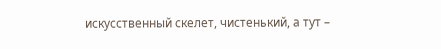искусственный скелет, чистенький, а тут –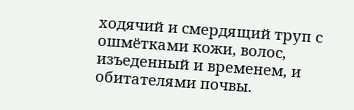ходячий и смердящий труп с ошмётками кожи, волос, изъеденный и временем, и обитателями почвы.